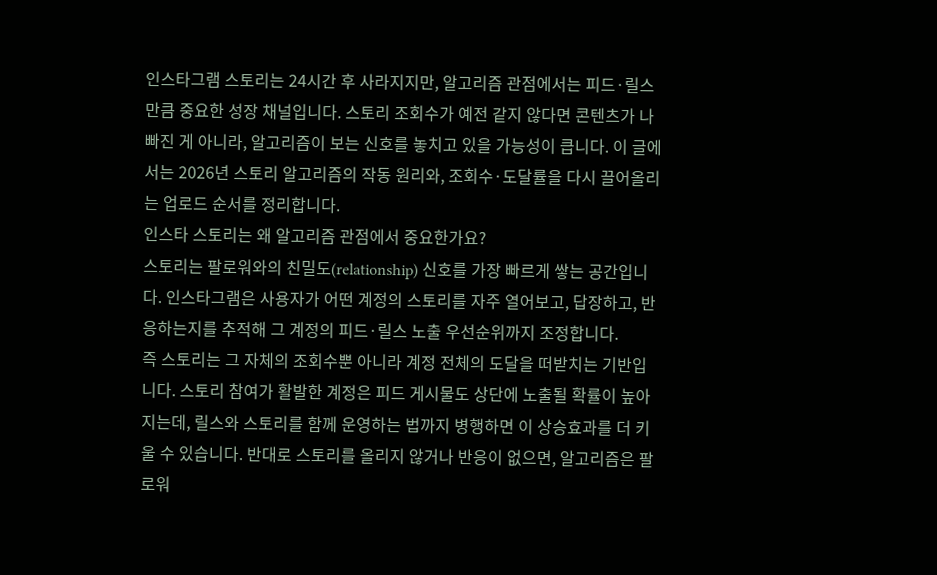인스타그램 스토리는 24시간 후 사라지지만, 알고리즘 관점에서는 피드·릴스만큼 중요한 성장 채널입니다. 스토리 조회수가 예전 같지 않다면 콘텐츠가 나빠진 게 아니라, 알고리즘이 보는 신호를 놓치고 있을 가능성이 큽니다. 이 글에서는 2026년 스토리 알고리즘의 작동 원리와, 조회수·도달률을 다시 끌어올리는 업로드 순서를 정리합니다.
인스타 스토리는 왜 알고리즘 관점에서 중요한가요?
스토리는 팔로워와의 친밀도(relationship) 신호를 가장 빠르게 쌓는 공간입니다. 인스타그램은 사용자가 어떤 계정의 스토리를 자주 열어보고, 답장하고, 반응하는지를 추적해 그 계정의 피드·릴스 노출 우선순위까지 조정합니다.
즉 스토리는 그 자체의 조회수뿐 아니라 계정 전체의 도달을 떠받치는 기반입니다. 스토리 참여가 활발한 계정은 피드 게시물도 상단에 노출될 확률이 높아지는데, 릴스와 스토리를 함께 운영하는 법까지 병행하면 이 상승효과를 더 키울 수 있습니다. 반대로 스토리를 올리지 않거나 반응이 없으면, 알고리즘은 팔로워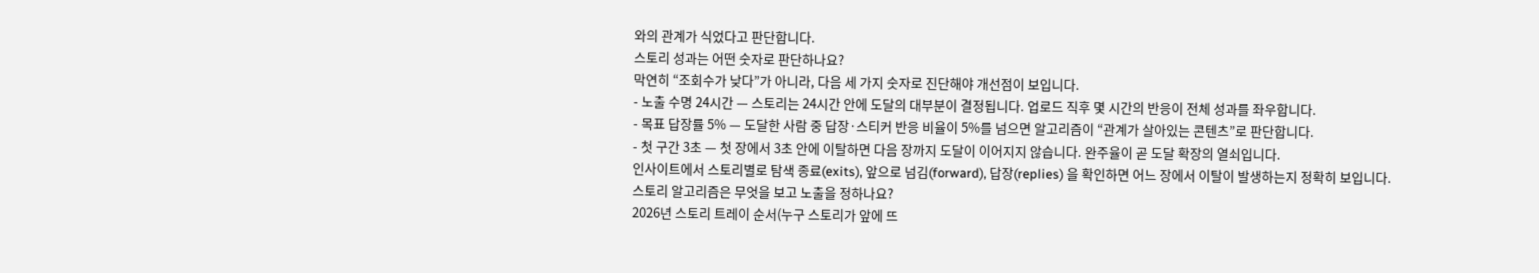와의 관계가 식었다고 판단합니다.
스토리 성과는 어떤 숫자로 판단하나요?
막연히 “조회수가 낮다”가 아니라, 다음 세 가지 숫자로 진단해야 개선점이 보입니다.
- 노출 수명 24시간 — 스토리는 24시간 안에 도달의 대부분이 결정됩니다. 업로드 직후 몇 시간의 반응이 전체 성과를 좌우합니다.
- 목표 답장률 5% — 도달한 사람 중 답장·스티커 반응 비율이 5%를 넘으면 알고리즘이 “관계가 살아있는 콘텐츠”로 판단합니다.
- 첫 구간 3초 — 첫 장에서 3초 안에 이탈하면 다음 장까지 도달이 이어지지 않습니다. 완주율이 곧 도달 확장의 열쇠입니다.
인사이트에서 스토리별로 탐색 종료(exits), 앞으로 넘김(forward), 답장(replies) 을 확인하면 어느 장에서 이탈이 발생하는지 정확히 보입니다.
스토리 알고리즘은 무엇을 보고 노출을 정하나요?
2026년 스토리 트레이 순서(누구 스토리가 앞에 뜨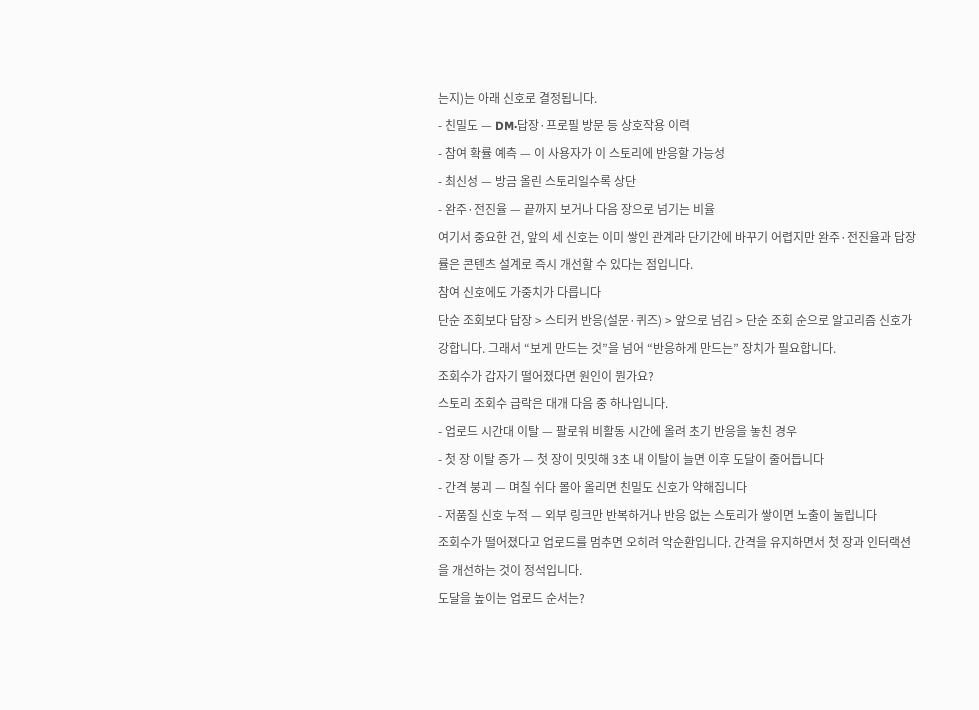는지)는 아래 신호로 결정됩니다.
- 친밀도 — DM·답장·프로필 방문 등 상호작용 이력
- 참여 확률 예측 — 이 사용자가 이 스토리에 반응할 가능성
- 최신성 — 방금 올린 스토리일수록 상단
- 완주·전진율 — 끝까지 보거나 다음 장으로 넘기는 비율
여기서 중요한 건, 앞의 세 신호는 이미 쌓인 관계라 단기간에 바꾸기 어렵지만 완주·전진율과 답장률은 콘텐츠 설계로 즉시 개선할 수 있다는 점입니다.
참여 신호에도 가중치가 다릅니다
단순 조회보다 답장 > 스티커 반응(설문·퀴즈) > 앞으로 넘김 > 단순 조회 순으로 알고리즘 신호가 강합니다. 그래서 “보게 만드는 것”을 넘어 “반응하게 만드는” 장치가 필요합니다.
조회수가 갑자기 떨어졌다면 원인이 뭔가요?
스토리 조회수 급락은 대개 다음 중 하나입니다.
- 업로드 시간대 이탈 — 팔로워 비활동 시간에 올려 초기 반응을 놓친 경우
- 첫 장 이탈 증가 — 첫 장이 밋밋해 3초 내 이탈이 늘면 이후 도달이 줄어듭니다
- 간격 붕괴 — 며칠 쉬다 몰아 올리면 친밀도 신호가 약해집니다
- 저품질 신호 누적 — 외부 링크만 반복하거나 반응 없는 스토리가 쌓이면 노출이 눌립니다
조회수가 떨어졌다고 업로드를 멈추면 오히려 악순환입니다. 간격을 유지하면서 첫 장과 인터랙션을 개선하는 것이 정석입니다.
도달을 높이는 업로드 순서는?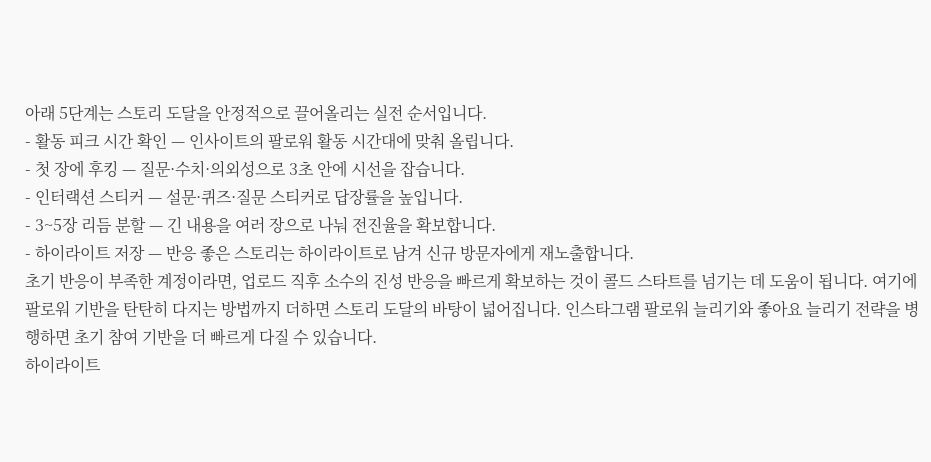아래 5단계는 스토리 도달을 안정적으로 끌어올리는 실전 순서입니다.
- 활동 피크 시간 확인 — 인사이트의 팔로워 활동 시간대에 맞춰 올립니다.
- 첫 장에 후킹 — 질문·수치·의외성으로 3초 안에 시선을 잡습니다.
- 인터랙션 스티커 — 설문·퀴즈·질문 스티커로 답장률을 높입니다.
- 3~5장 리듬 분할 — 긴 내용을 여러 장으로 나눠 전진율을 확보합니다.
- 하이라이트 저장 — 반응 좋은 스토리는 하이라이트로 남겨 신규 방문자에게 재노출합니다.
초기 반응이 부족한 계정이라면, 업로드 직후 소수의 진성 반응을 빠르게 확보하는 것이 콜드 스타트를 넘기는 데 도움이 됩니다. 여기에 팔로워 기반을 탄탄히 다지는 방법까지 더하면 스토리 도달의 바탕이 넓어집니다. 인스타그램 팔로워 늘리기와 좋아요 늘리기 전략을 병행하면 초기 참여 기반을 더 빠르게 다질 수 있습니다.
하이라이트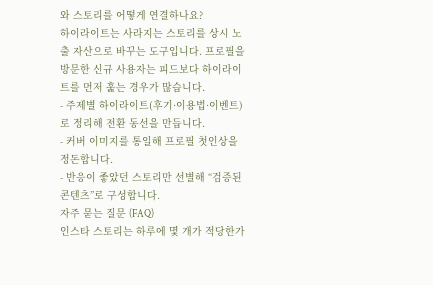와 스토리를 어떻게 연결하나요?
하이라이트는 사라지는 스토리를 상시 노출 자산으로 바꾸는 도구입니다. 프로필을 방문한 신규 사용자는 피드보다 하이라이트를 먼저 훑는 경우가 많습니다.
- 주제별 하이라이트(후기·이용법·이벤트)로 정리해 전환 동선을 만듭니다.
- 커버 이미지를 통일해 프로필 첫인상을 정돈합니다.
- 반응이 좋았던 스토리만 선별해 “검증된 콘텐츠”로 구성합니다.
자주 묻는 질문 (FAQ)
인스타 스토리는 하루에 몇 개가 적당한가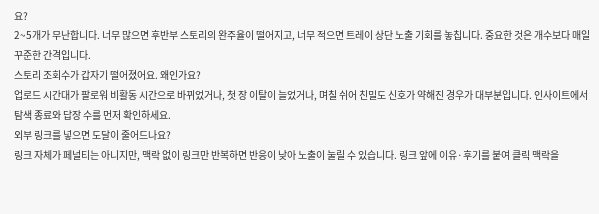요?
2~5개가 무난합니다. 너무 많으면 후반부 스토리의 완주율이 떨어지고, 너무 적으면 트레이 상단 노출 기회를 놓칩니다. 중요한 것은 개수보다 매일 꾸준한 간격입니다.
스토리 조회수가 갑자기 떨어졌어요. 왜인가요?
업로드 시간대가 팔로워 비활동 시간으로 바뀌었거나, 첫 장 이탈이 늘었거나, 며칠 쉬어 친밀도 신호가 약해진 경우가 대부분입니다. 인사이트에서 탐색 종료와 답장 수를 먼저 확인하세요.
외부 링크를 넣으면 도달이 줄어드나요?
링크 자체가 페널티는 아니지만, 맥락 없이 링크만 반복하면 반응이 낮아 노출이 눌릴 수 있습니다. 링크 앞에 이유·후기를 붙여 클릭 맥락을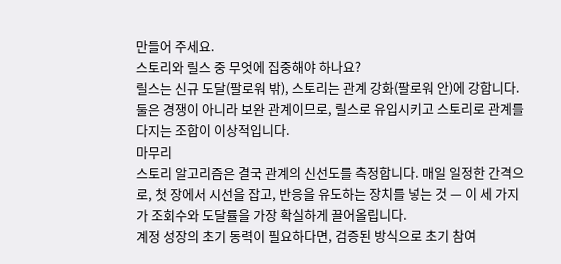만들어 주세요.
스토리와 릴스 중 무엇에 집중해야 하나요?
릴스는 신규 도달(팔로워 밖), 스토리는 관계 강화(팔로워 안)에 강합니다. 둘은 경쟁이 아니라 보완 관계이므로, 릴스로 유입시키고 스토리로 관계를 다지는 조합이 이상적입니다.
마무리
스토리 알고리즘은 결국 관계의 신선도를 측정합니다. 매일 일정한 간격으로, 첫 장에서 시선을 잡고, 반응을 유도하는 장치를 넣는 것 — 이 세 가지가 조회수와 도달률을 가장 확실하게 끌어올립니다.
계정 성장의 초기 동력이 필요하다면, 검증된 방식으로 초기 참여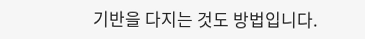기반을 다지는 것도 방법입니다.